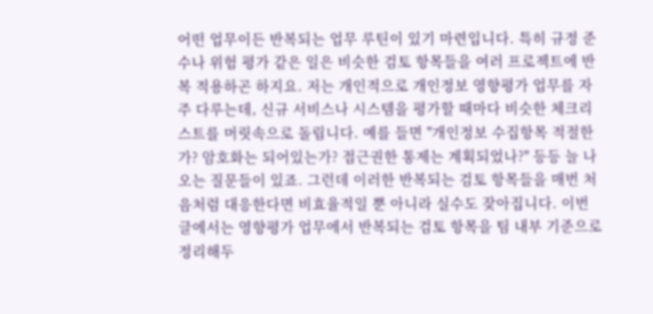어떤 업무이든 반복되는 업무 루틴이 있기 마련입니다. 특히 규정 준수나 위험 평가 같은 일은 비슷한 검토 항목들을 여러 프로젝트에 반복 적용하곤 하지요. 저는 개인적으로 개인정보 영향평가 업무를 자주 다루는데, 신규 서비스나 시스템을 평가할 때마다 비슷한 체크리스트를 머릿속으로 돌립니다. 예를 들면 "개인정보 수집항목 적절한가? 암호화는 되어있는가? 접근권한 통제는 계획되었나?" 등등 늘 나오는 질문들이 있죠. 그런데 이러한 반복되는 검토 항목들을 매번 처음처럼 대응한다면 비효율적일 뿐 아니라 실수도 잦아집니다. 이번 글에서는 영향평가 업무에서 반복되는 검토 항목을 팀 내부 기준으로 정리해두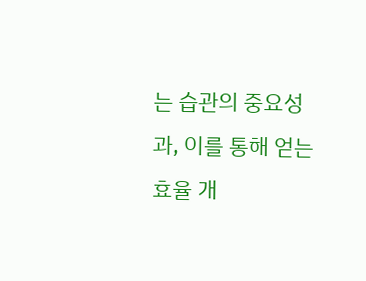는 습관의 중요성과, 이를 통해 얻는 효율 개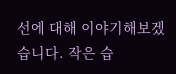선에 대해 이야기해보겠습니다. 작은 습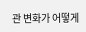관 변화가 어떻게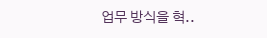업무 방식을 혁..